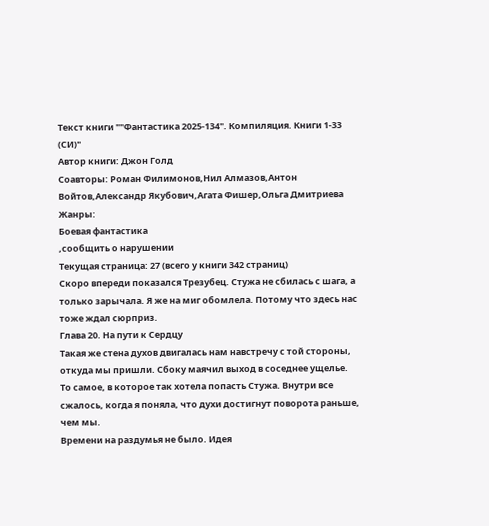Текст книги ""Фантастика 2025-134". Компиляция. Книги 1-33 (СИ)"
Автор книги: Джон Голд
Соавторы: Роман Филимонов,Нил Алмазов,Антон Войтов,Александр Якубович,Агата Фишер,Ольга Дмитриева
Жанры:
Боевая фантастика
,сообщить о нарушении
Текущая страница: 27 (всего у книги 342 страниц)
Скоро впереди показался Трезубец. Стужа не сбилась с шага, а только зарычала. Я же на миг обомлела. Потому что здесь нас тоже ждал сюрприз.
Глава 20. На пути к Сердцу
Такая же стена духов двигалась нам навстречу с той стороны, откуда мы пришли. Сбоку маячил выход в соседнее ущелье. То самое, в которое так хотела попасть Стужа. Внутри все сжалось, когда я поняла, что духи достигнут поворота раньше, чем мы.
Времени на раздумья не было. Идея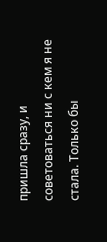пришла сразу, и советоваться ни с кем я не стала. Только бы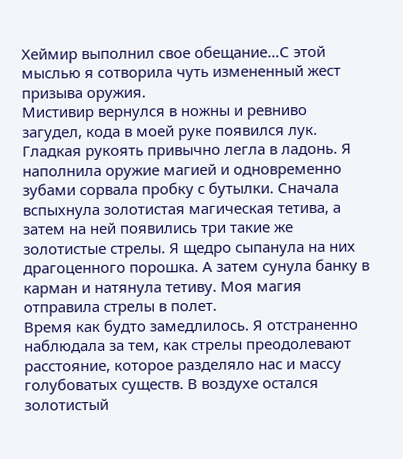Хеймир выполнил свое обещание…С этой мыслью я сотворила чуть измененный жест призыва оружия.
Мистивир вернулся в ножны и ревниво загудел, кода в моей руке появился лук. Гладкая рукоять привычно легла в ладонь. Я наполнила оружие магией и одновременно зубами сорвала пробку с бутылки. Сначала вспыхнула золотистая магическая тетива, а затем на ней появились три такие же золотистые стрелы. Я щедро сыпанула на них драгоценного порошка. А затем сунула банку в карман и натянула тетиву. Моя магия отправила стрелы в полет.
Время как будто замедлилось. Я отстраненно наблюдала за тем, как стрелы преодолевают расстояние, которое разделяло нас и массу голубоватых существ. В воздухе остался золотистый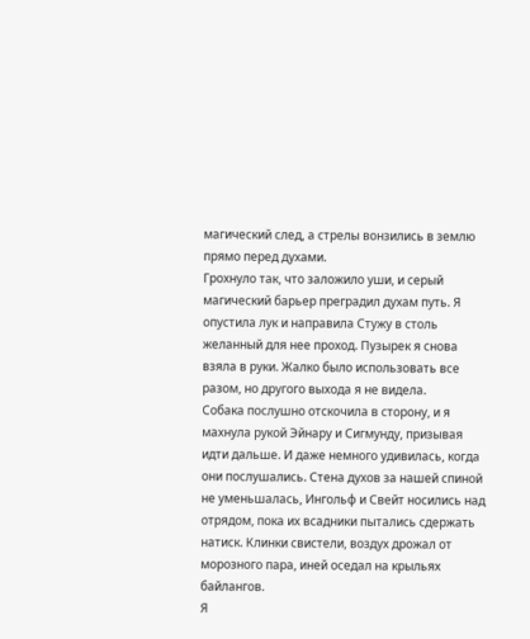магический след, а стрелы вонзились в землю прямо перед духами.
Грохнуло так, что заложило уши, и серый магический барьер преградил духам путь. Я опустила лук и направила Стужу в столь желанный для нее проход. Пузырек я снова взяла в руки. Жалко было использовать все разом, но другого выхода я не видела.
Собака послушно отскочила в сторону, и я махнула рукой Эйнару и Сигмунду, призывая идти дальше. И даже немного удивилась, когда они послушались. Стена духов за нашей спиной не уменьшалась, Ингольф и Свейт носились над отрядом, пока их всадники пытались сдержать натиск. Клинки свистели, воздух дрожал от морозного пара, иней оседал на крыльях байлангов.
Я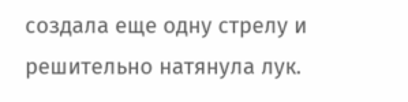создала еще одну стрелу и решительно натянула лук.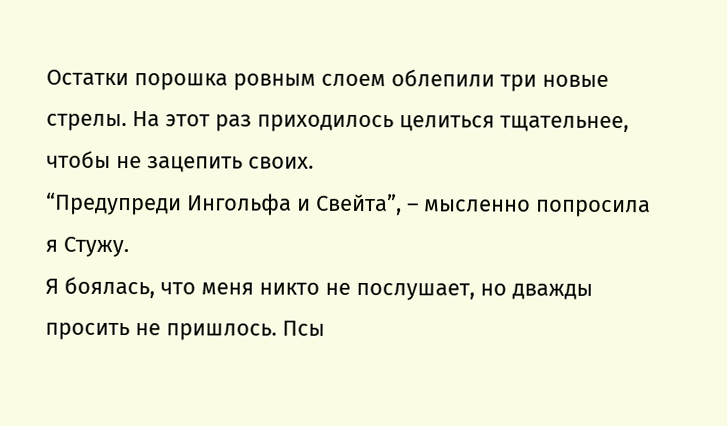Остатки порошка ровным слоем облепили три новые стрелы. На этот раз приходилось целиться тщательнее, чтобы не зацепить своих.
“Предупреди Ингольфа и Свейта”, – мысленно попросила я Стужу.
Я боялась, что меня никто не послушает, но дважды просить не пришлось. Псы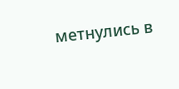метнулись в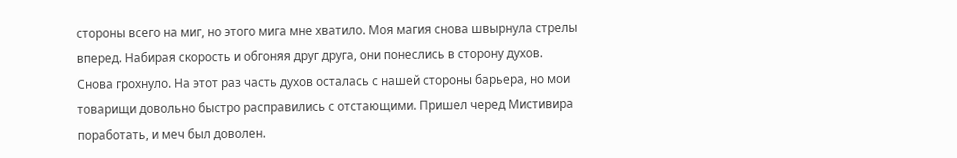стороны всего на миг, но этого мига мне хватило. Моя магия снова швырнула стрелы вперед. Набирая скорость и обгоняя друг друга, они понеслись в сторону духов.
Снова грохнуло. На этот раз часть духов осталась с нашей стороны барьера, но мои товарищи довольно быстро расправились с отстающими. Пришел черед Мистивира поработать, и меч был доволен.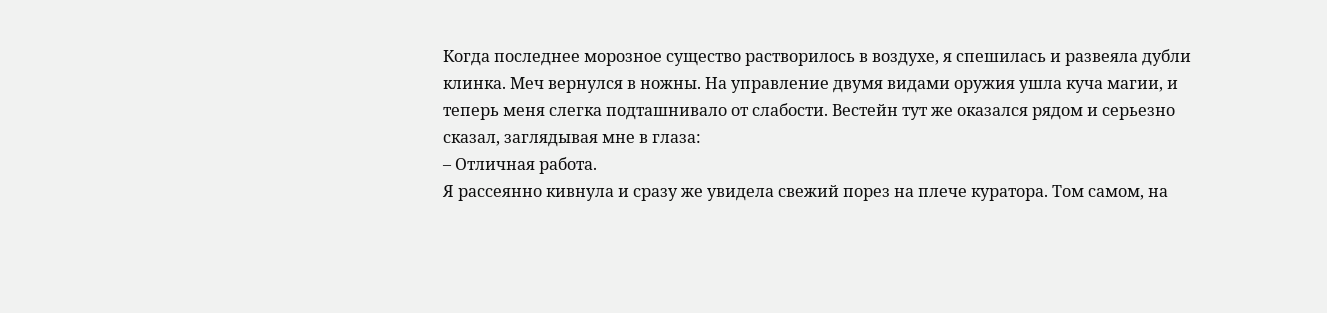Когда последнее морозное существо растворилось в воздухе, я спешилась и развеяла дубли клинка. Меч вернулся в ножны. На управление двумя видами оружия ушла куча магии, и теперь меня слегка подташнивало от слабости. Вестейн тут же оказался рядом и серьезно сказал, заглядывая мне в глаза:
– Отличная работа.
Я рассеянно кивнула и сразу же увидела свежий порез на плече куратора. Том самом, на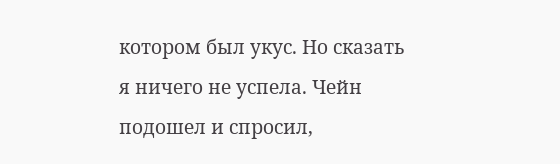котором был укус. Но сказать я ничего не успела. Чейн подошел и спросил,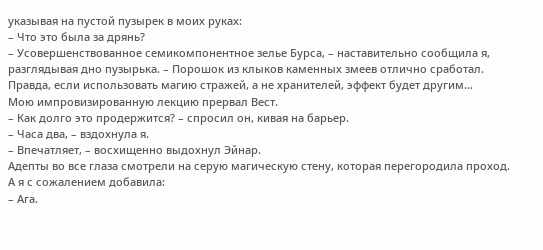указывая на пустой пузырек в моих руках:
– Что это была за дрянь?
– Усовершенствованное семикомпонентное зелье Бурса, – наставительно сообщила я, разглядывая дно пузырька. – Порошок из клыков каменных змеев отлично сработал. Правда, если использовать магию стражей, а не хранителей, эффект будет другим…
Мою импровизированную лекцию прервал Вест.
– Как долго это продержится? – спросил он, кивая на барьер.
– Часа два, – вздохнула я.
– Впечатляет, – восхищенно выдохнул Эйнар.
Адепты во все глаза смотрели на серую магическую стену, которая перегородила проход. А я с сожалением добавила:
– Ага.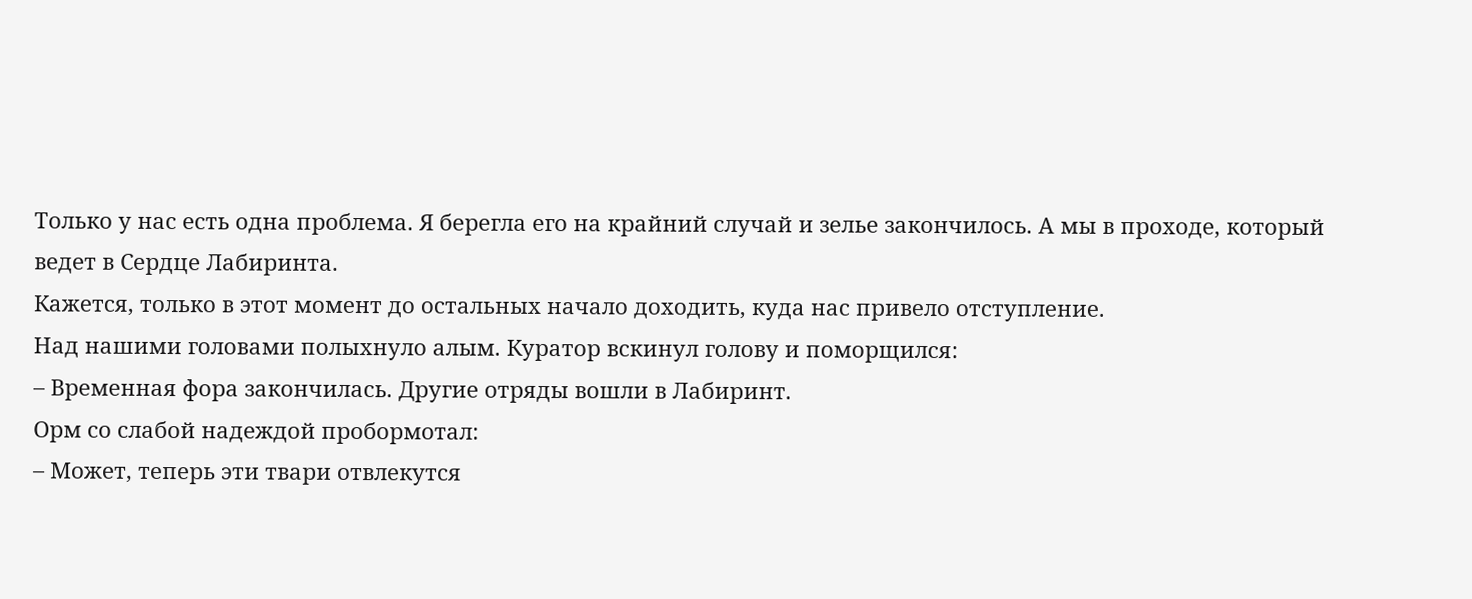Только у нас есть одна проблема. Я берегла его на крайний случай и зелье закончилось. А мы в проходе, который ведет в Сердце Лабиринта.
Кажется, только в этот момент до остальных начало доходить, куда нас привело отступление.
Над нашими головами полыхнуло алым. Куратор вскинул голову и поморщился:
– Временная фора закончилась. Другие отряды вошли в Лабиринт.
Орм со слабой надеждой пробормотал:
– Может, теперь эти твари отвлекутся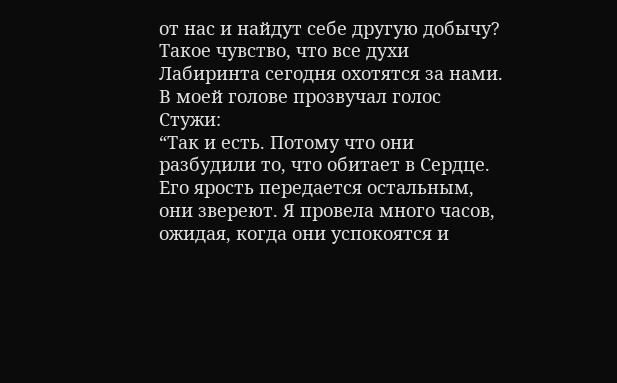от нас и найдут себе другую добычу? Такое чувство, что все духи Лабиринта сегодня охотятся за нами.
В моей голове прозвучал голос Стужи:
“Так и есть. Потому что они разбудили то, что обитает в Сердце. Его ярость передается остальным, они звереют. Я провела много часов, ожидая, когда они успокоятся и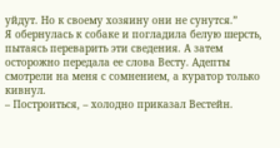уйдут. Но к своему хозяину они не сунутся.”
Я обернулась к собаке и погладила белую шерсть, пытаясь переварить эти сведения. А затем осторожно передала ее слова Весту. Адепты смотрели на меня с сомнением, а куратор только кивнул.
– Построиться, – холодно приказал Вестейн.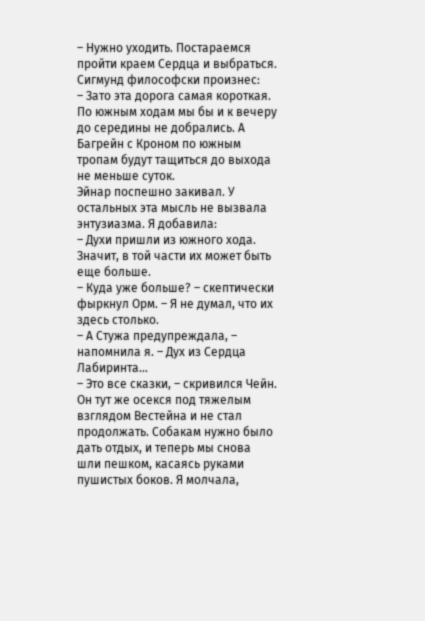– Нужно уходить. Постараемся пройти краем Сердца и выбраться.
Сигмунд философски произнес:
– Зато эта дорога самая короткая. По южным ходам мы бы и к вечеру до середины не добрались. А Багрейн с Кроном по южным тропам будут тащиться до выхода не меньше суток.
Эйнар поспешно закивал. У остальных эта мысль не вызвала энтузиазма. Я добавила:
– Духи пришли из южного хода. Значит, в той части их может быть еще больше.
– Куда уже больше? – скептически фыркнул Орм. – Я не думал, что их здесь столько.
– А Стужа предупреждала, – напомнила я. – Дух из Сердца Лабиринта…
– Это все сказки, – скривился Чейн.
Он тут же осекся под тяжелым взглядом Вестейна и не стал продолжать. Собакам нужно было дать отдых, и теперь мы снова шли пешком, касаясь руками пушистых боков. Я молчала,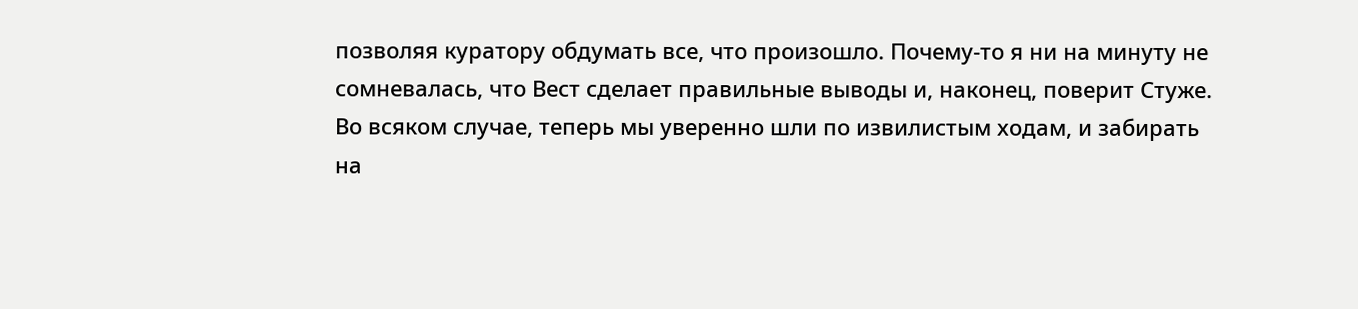позволяя куратору обдумать все, что произошло. Почему-то я ни на минуту не сомневалась, что Вест сделает правильные выводы и, наконец, поверит Стуже. Во всяком случае, теперь мы уверенно шли по извилистым ходам, и забирать на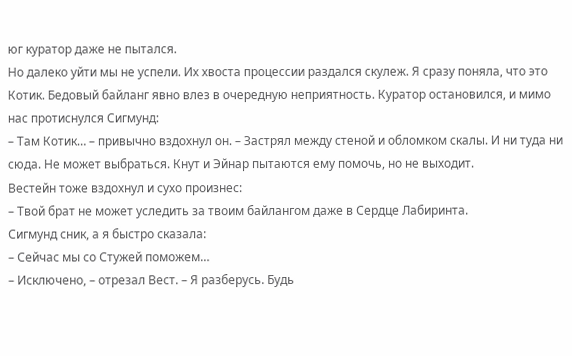юг куратор даже не пытался.
Но далеко уйти мы не успели. Их хвоста процессии раздался скулеж. Я сразу поняла, что это Котик. Бедовый байланг явно влез в очередную неприятность. Куратор остановился, и мимо нас протиснулся Сигмунд:
– Там Котик… – привычно вздохнул он. – Застрял между стеной и обломком скалы. И ни туда ни сюда. Не может выбраться. Кнут и Эйнар пытаются ему помочь, но не выходит.
Вестейн тоже вздохнул и сухо произнес:
– Твой брат не может уследить за твоим байлангом даже в Сердце Лабиринта.
Сигмунд сник, а я быстро сказала:
– Сейчас мы со Стужей поможем…
– Исключено, – отрезал Вест. – Я разберусь. Будь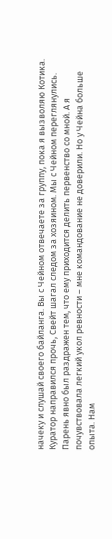начеку и слушай своего байланга. Вы с Чейном отвечаете за группу, пока я вызволяю Котика.
Куратор направился прочь, Свейт шагал следом за хозяином. Мы с Чейном переглянулись. Парень явно был раздражен тем, что ему приходится делить первенство со мной. А я почувствовала легкий укол ревности – мне командование не доверили. Но у Чейна больше опыта. Нам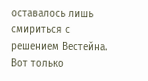оставалось лишь смириться с решением Вестейна.
Вот только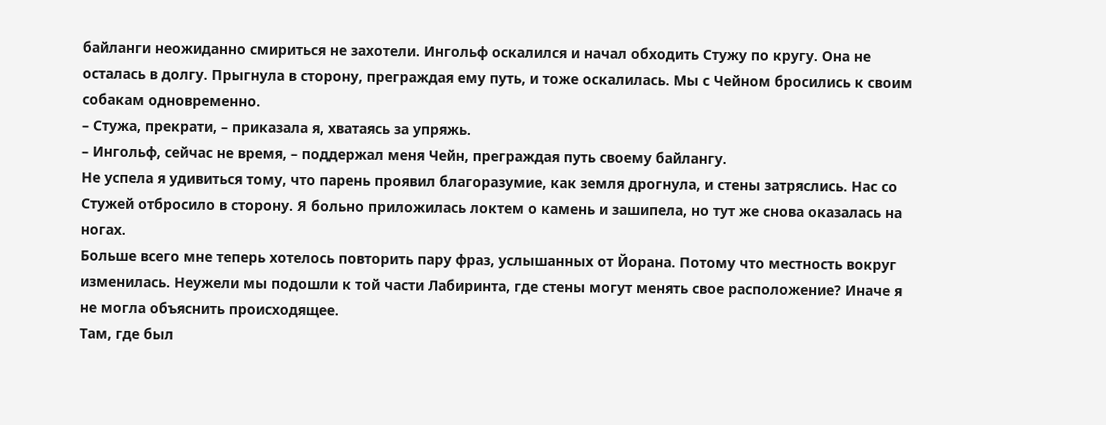байланги неожиданно смириться не захотели. Ингольф оскалился и начал обходить Стужу по кругу. Она не осталась в долгу. Прыгнула в сторону, преграждая ему путь, и тоже оскалилась. Мы с Чейном бросились к своим собакам одновременно.
– Стужа, прекрати, – приказала я, хватаясь за упряжь.
– Ингольф, сейчас не время, – поддержал меня Чейн, преграждая путь своему байлангу.
Не успела я удивиться тому, что парень проявил благоразумие, как земля дрогнула, и стены затряслись. Нас со Стужей отбросило в сторону. Я больно приложилась локтем о камень и зашипела, но тут же снова оказалась на ногах.
Больше всего мне теперь хотелось повторить пару фраз, услышанных от Йорана. Потому что местность вокруг изменилась. Неужели мы подошли к той части Лабиринта, где стены могут менять свое расположение? Иначе я не могла объяснить происходящее.
Там, где был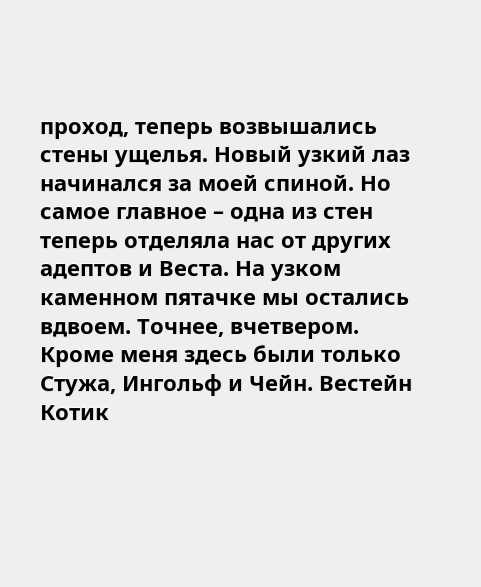проход, теперь возвышались стены ущелья. Новый узкий лаз начинался за моей спиной. Но самое главное – одна из стен теперь отделяла нас от других адептов и Веста. На узком каменном пятачке мы остались вдвоем. Точнее, вчетвером. Кроме меня здесь были только Стужа, Ингольф и Чейн. Вестейн
Котик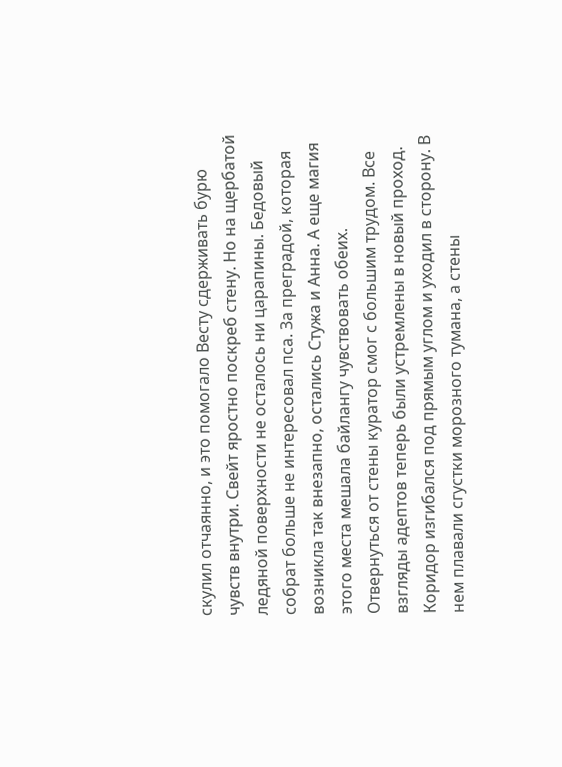скулил отчаянно, и это помогало Весту сдерживать бурю чувств внутри. Свейт яростно поскреб стену. Но на щербатой ледяной поверхности не осталось ни царапины. Бедовый собрат больше не интересовал пса. За преградой, которая возникла так внезапно, остались Стужа и Анна. А еще магия этого места мешала байлангу чувствовать обеих.
Отвернуться от стены куратор смог с большим трудом. Все взгляды адептов теперь были устремлены в новый проход. Коридор изгибался под прямым углом и уходил в сторону. В нем плавали сгустки морозного тумана, а стены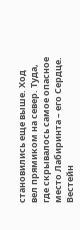становились еще выше. Ход вел прямиком на север. Туда, где скрывалось самое опасное место Лабиринта – его Сердце.
Вестейн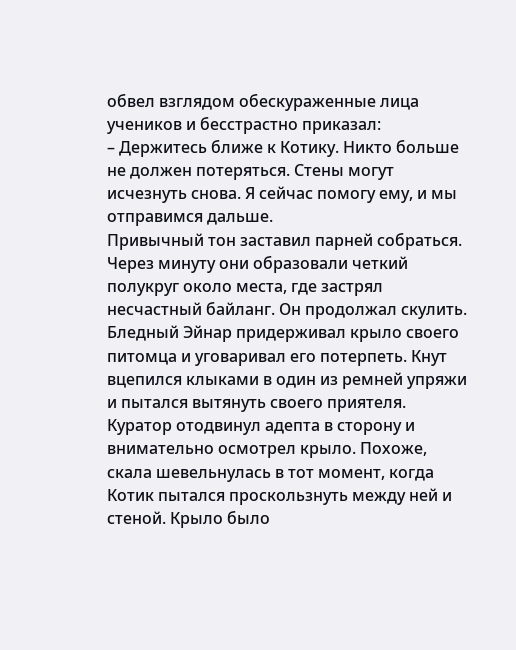обвел взглядом обескураженные лица учеников и бесстрастно приказал:
– Держитесь ближе к Котику. Никто больше не должен потеряться. Стены могут исчезнуть снова. Я сейчас помогу ему, и мы отправимся дальше.
Привычный тон заставил парней собраться. Через минуту они образовали четкий полукруг около места, где застрял несчастный байланг. Он продолжал скулить. Бледный Эйнар придерживал крыло своего питомца и уговаривал его потерпеть. Кнут вцепился клыками в один из ремней упряжи и пытался вытянуть своего приятеля.
Куратор отодвинул адепта в сторону и внимательно осмотрел крыло. Похоже, скала шевельнулась в тот момент, когда Котик пытался проскользнуть между ней и стеной. Крыло было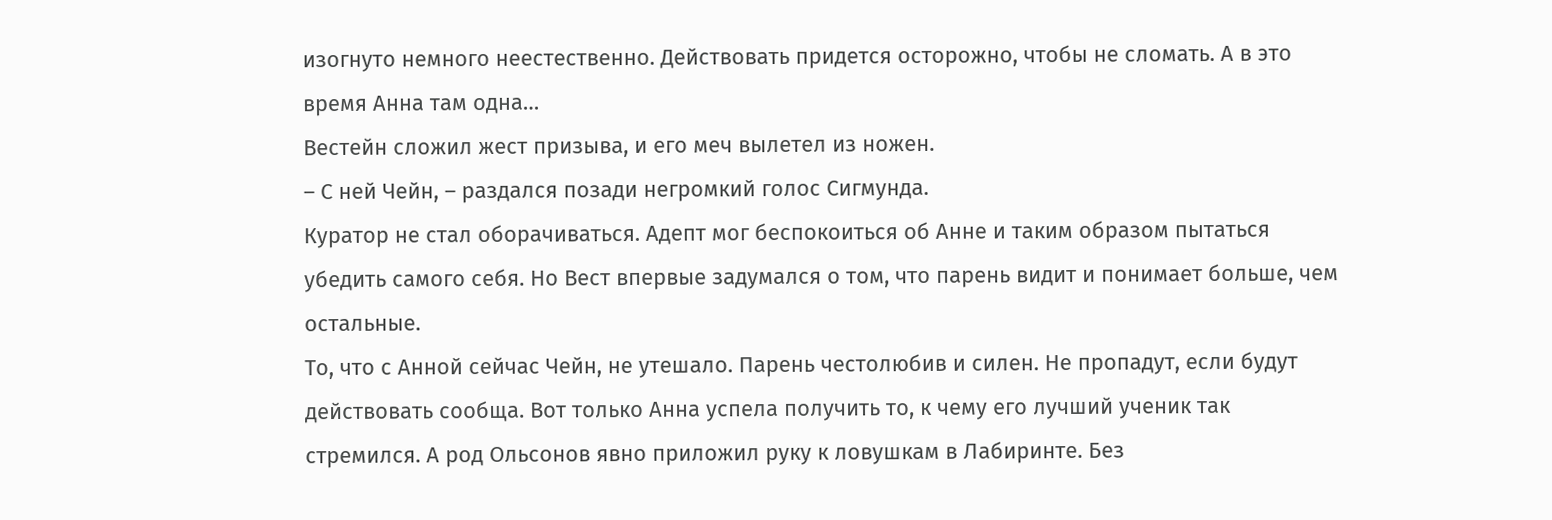изогнуто немного неестественно. Действовать придется осторожно, чтобы не сломать. А в это время Анна там одна…
Вестейн сложил жест призыва, и его меч вылетел из ножен.
– С ней Чейн, – раздался позади негромкий голос Сигмунда.
Куратор не стал оборачиваться. Адепт мог беспокоиться об Анне и таким образом пытаться убедить самого себя. Но Вест впервые задумался о том, что парень видит и понимает больше, чем остальные.
То, что с Анной сейчас Чейн, не утешало. Парень честолюбив и силен. Не пропадут, если будут действовать сообща. Вот только Анна успела получить то, к чему его лучший ученик так стремился. А род Ольсонов явно приложил руку к ловушкам в Лабиринте. Без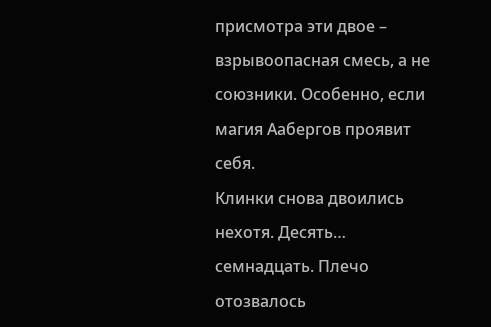присмотра эти двое – взрывоопасная смесь, а не союзники. Особенно, если магия Аабергов проявит себя.
Клинки снова двоились нехотя. Десять… семнадцать. Плечо отозвалось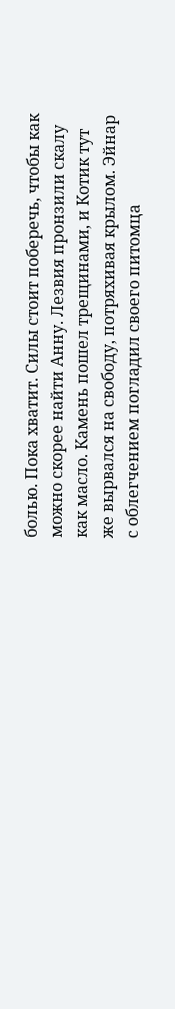болью. Пока хватит. Силы стоит поберечь, чтобы как можно скорее найти Анну. Лезвия пронзили скалу как масло. Камень пошел трещинами, и Котик тут же вырвался на свободу, потряхивая крылом. Эйнар с облегчением погладил своего питомца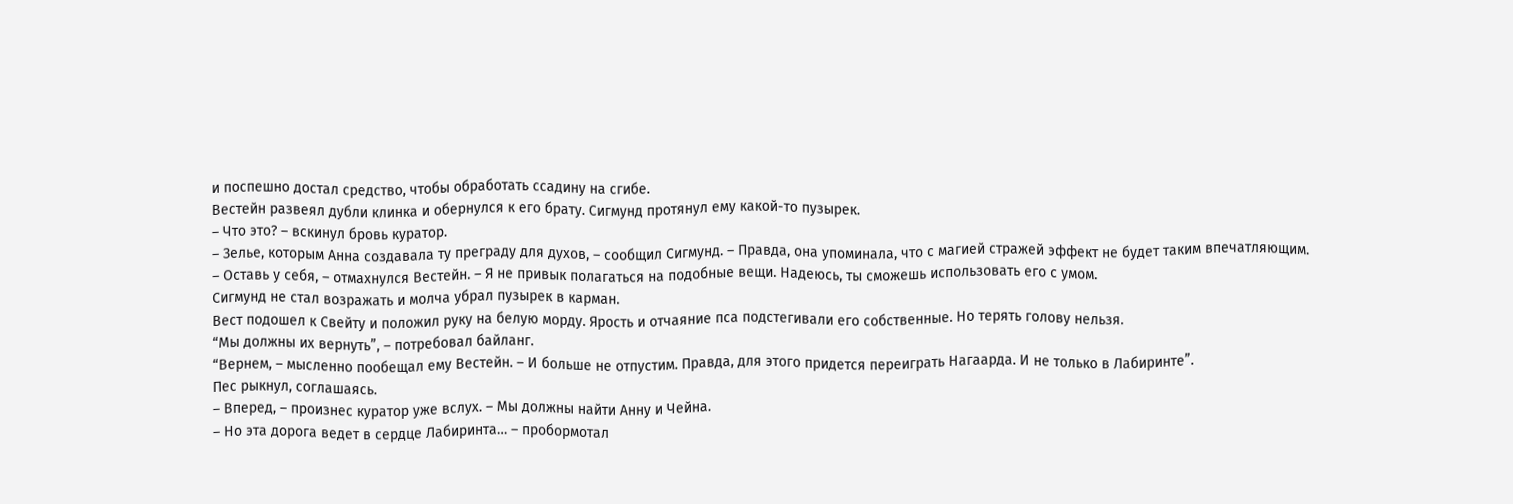и поспешно достал средство, чтобы обработать ссадину на сгибе.
Вестейн развеял дубли клинка и обернулся к его брату. Сигмунд протянул ему какой-то пузырек.
– Что это? – вскинул бровь куратор.
– Зелье, которым Анна создавала ту преграду для духов, – сообщил Сигмунд. – Правда, она упоминала, что с магией стражей эффект не будет таким впечатляющим.
– Оставь у себя, – отмахнулся Вестейн. – Я не привык полагаться на подобные вещи. Надеюсь, ты сможешь использовать его с умом.
Сигмунд не стал возражать и молча убрал пузырек в карман.
Вест подошел к Свейту и положил руку на белую морду. Ярость и отчаяние пса подстегивали его собственные. Но терять голову нельзя.
“Мы должны их вернуть”, – потребовал байланг.
“Вернем, – мысленно пообещал ему Вестейн. – И больше не отпустим. Правда, для этого придется переиграть Нагаарда. И не только в Лабиринте”.
Пес рыкнул, соглашаясь.
– Вперед, – произнес куратор уже вслух. – Мы должны найти Анну и Чейна.
– Но эта дорога ведет в сердце Лабиринта… – пробормотал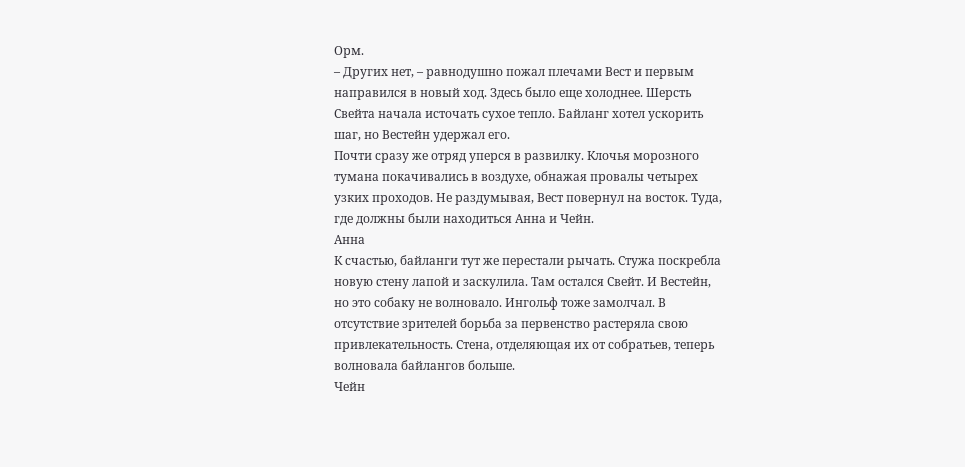Орм.
– Других нет, – равнодушно пожал плечами Вест и первым направился в новый ход. Здесь было еще холоднее. Шерсть Свейта начала источать сухое тепло. Байланг хотел ускорить шаг, но Вестейн удержал его.
Почти сразу же отряд уперся в развилку. Клочья морозного тумана покачивались в воздухе, обнажая провалы четырех узких проходов. Не раздумывая, Вест повернул на восток. Туда, где должны были находиться Анна и Чейн.
Анна
К счастью, байланги тут же перестали рычать. Стужа поскребла новую стену лапой и заскулила. Там остался Свейт. И Вестейн, но это собаку не волновало. Ингольф тоже замолчал. В отсутствие зрителей борьба за первенство растеряла свою привлекательность. Стена, отделяющая их от собратьев, теперь волновала байлангов больше.
Чейн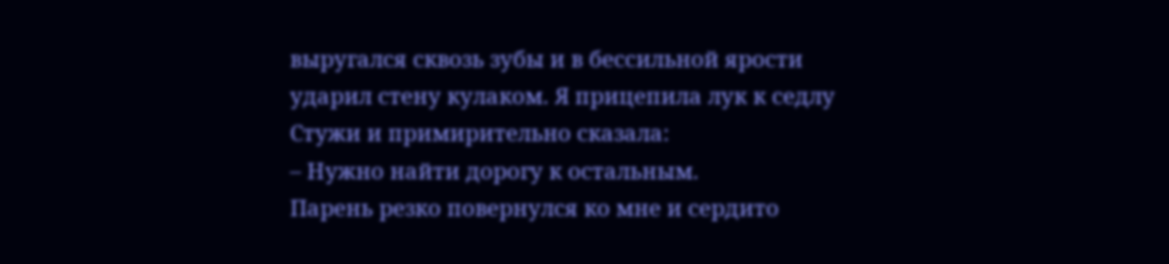выругался сквозь зубы и в бессильной ярости ударил стену кулаком. Я прицепила лук к седлу Стужи и примирительно сказала:
– Нужно найти дорогу к остальным.
Парень резко повернулся ко мне и сердито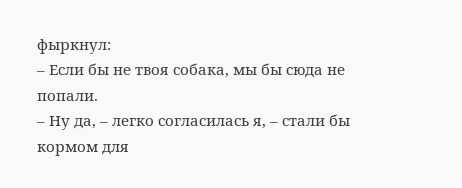фыркнул:
– Если бы не твоя собака, мы бы сюда не попали.
– Ну да, – легко согласилась я, – стали бы кормом для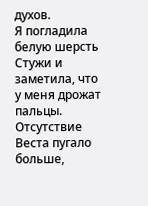духов.
Я погладила белую шерсть Стужи и заметила, что у меня дрожат пальцы. Отсутствие Веста пугало больше,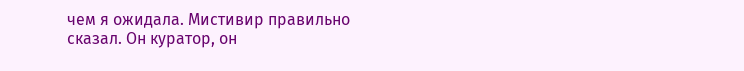чем я ожидала. Мистивир правильно сказал. Он куратор, он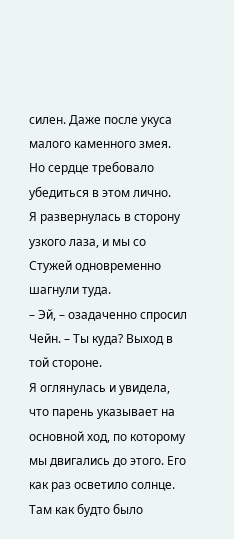силен. Даже после укуса малого каменного змея. Но сердце требовало убедиться в этом лично.
Я развернулась в сторону узкого лаза, и мы со Стужей одновременно шагнули туда.
– Эй, – озадаченно спросил Чейн. – Ты куда? Выход в той стороне.
Я оглянулась и увидела, что парень указывает на основной ход, по которому мы двигались до этого. Его как раз осветило солнце. Там как будто было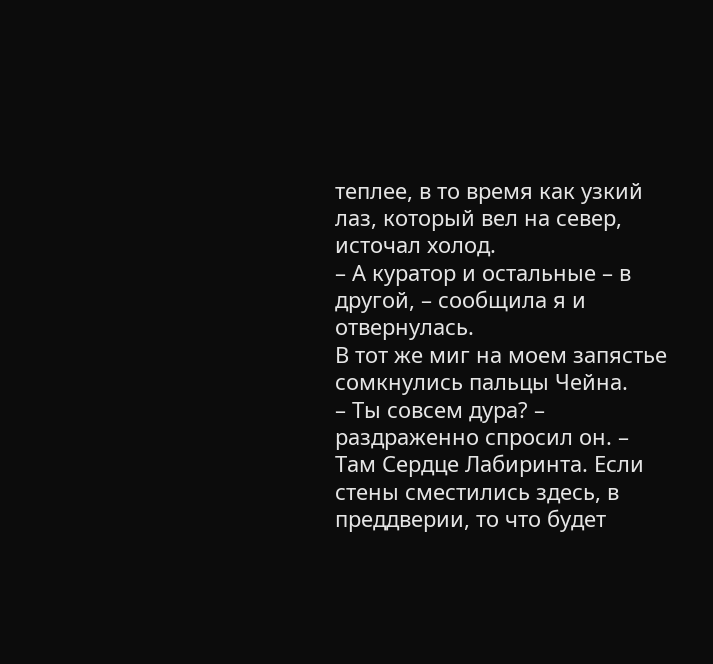теплее, в то время как узкий лаз, который вел на север, источал холод.
– А куратор и остальные – в другой, – сообщила я и отвернулась.
В тот же миг на моем запястье сомкнулись пальцы Чейна.
– Ты совсем дура? – раздраженно спросил он. – Там Сердце Лабиринта. Если стены сместились здесь, в преддверии, то что будет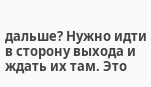дальше? Нужно идти в сторону выхода и ждать их там. Это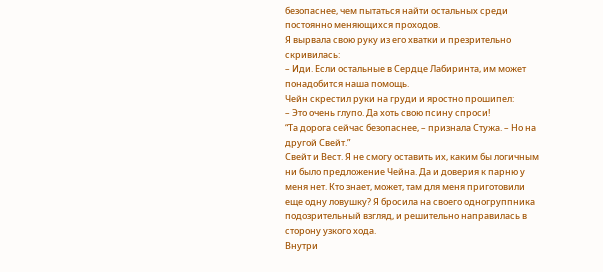безопаснее, чем пытаться найти остальных среди постоянно меняющихся проходов.
Я вырвала свою руку из его хватки и презрительно скривилась:
– Иди. Если остальные в Сердце Лабиринта, им может понадобится наша помощь.
Чейн скрестил руки на груди и яростно прошипел:
– Это очень глупо. Да хоть свою псину спроси!
“Та дорога сейчас безопаснее, – признала Стужа. – Но на другой Свейт.”
Свейт и Вест. Я не смогу оставить их, каким бы логичным ни было предложение Чейна. Да и доверия к парню у меня нет. Кто знает, может, там для меня приготовили еще одну ловушку? Я бросила на своего одногруппника подозрительный взгляд, и решительно направилась в сторону узкого хода.
Внутри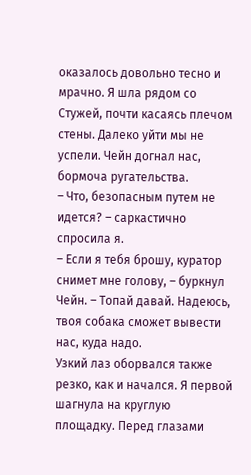оказалось довольно тесно и мрачно. Я шла рядом со Стужей, почти касаясь плечом стены. Далеко уйти мы не успели. Чейн догнал нас, бормоча ругательства.
– Что, безопасным путем не идется? – саркастично спросила я.
– Если я тебя брошу, куратор снимет мне голову, – буркнул Чейн. – Топай давай. Надеюсь, твоя собака сможет вывести нас, куда надо.
Узкий лаз оборвался также резко, как и начался. Я первой шагнула на круглую площадку. Перед глазами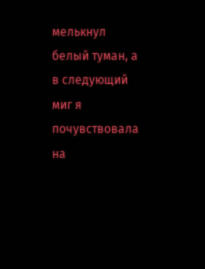мелькнул белый туман, а в следующий миг я почувствовала на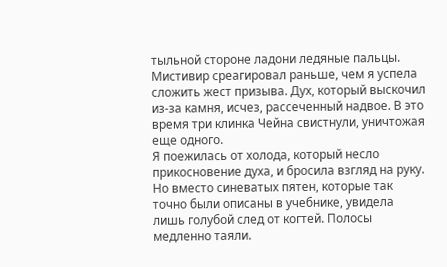тыльной стороне ладони ледяные пальцы. Мистивир среагировал раньше, чем я успела сложить жест призыва. Дух, который выскочил из-за камня, исчез, рассеченный надвое. В это время три клинка Чейна свистнули, уничтожая еще одного.
Я поежилась от холода, который несло прикосновение духа, и бросила взгляд на руку. Но вместо синеватых пятен, которые так точно были описаны в учебнике, увидела лишь голубой след от когтей. Полосы медленно таяли.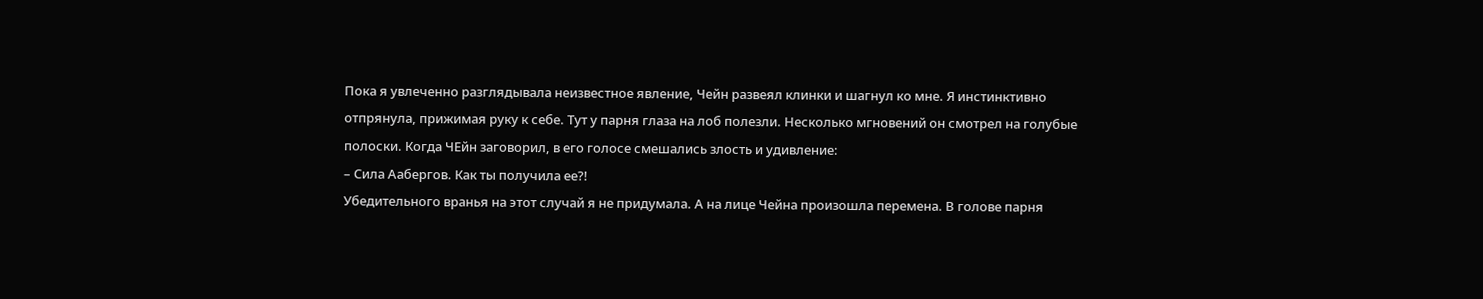Пока я увлеченно разглядывала неизвестное явление, Чейн развеял клинки и шагнул ко мне. Я инстинктивно отпрянула, прижимая руку к себе. Тут у парня глаза на лоб полезли. Несколько мгновений он смотрел на голубые полоски. Когда ЧЕйн заговорил, в его голосе смешались злость и удивление:
– Сила Аабергов. Как ты получила ее?!
Убедительного вранья на этот случай я не придумала. А на лице Чейна произошла перемена. В голове парня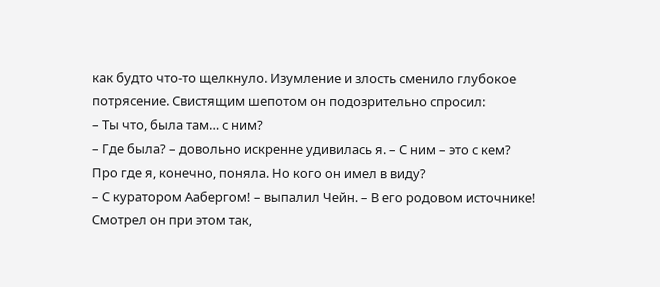как будто что-то щелкнуло. Изумление и злость сменило глубокое потрясение. Свистящим шепотом он подозрительно спросил:
– Ты что, была там… с ним?
– Где была? – довольно искренне удивилась я. – С ним – это с кем?
Про где я, конечно, поняла. Но кого он имел в виду?
– С куратором Аабергом! – выпалил Чейн. – В его родовом источнике!
Смотрел он при этом так,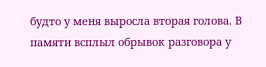будто у меня выросла вторая голова. В памяти всплыл обрывок разговора у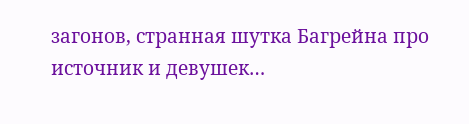загонов, странная шутка Багрейна про источник и девушек…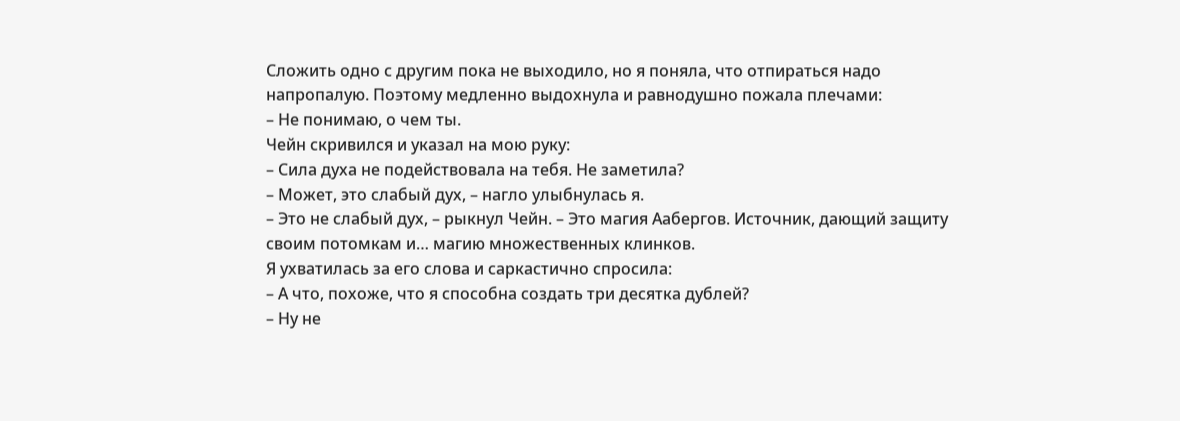Сложить одно с другим пока не выходило, но я поняла, что отпираться надо напропалую. Поэтому медленно выдохнула и равнодушно пожала плечами:
– Не понимаю, о чем ты.
Чейн скривился и указал на мою руку:
– Сила духа не подействовала на тебя. Не заметила?
– Может, это слабый дух, – нагло улыбнулась я.
– Это не слабый дух, – рыкнул Чейн. – Это магия Аабергов. Источник, дающий защиту своим потомкам и… магию множественных клинков.
Я ухватилась за его слова и саркастично спросила:
– А что, похоже, что я способна создать три десятка дублей?
– Ну не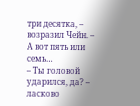три десятка, – возразил Чейн. – А вот пять или семь…
– Ты головой ударился, да? – ласково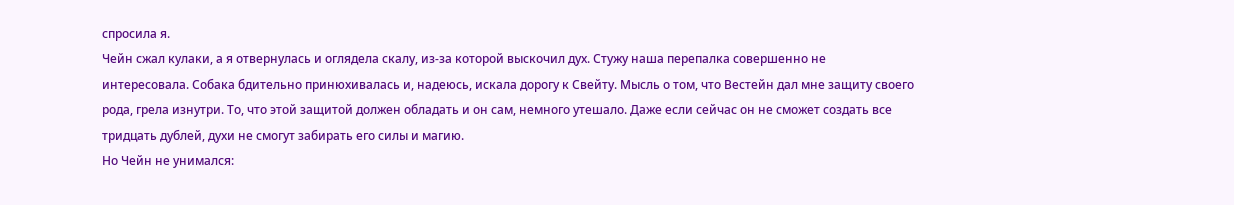спросила я.
Чейн сжал кулаки, а я отвернулась и оглядела скалу, из-за которой выскочил дух. Стужу наша перепалка совершенно не интересовала. Собака бдительно принюхивалась и, надеюсь, искала дорогу к Свейту. Мысль о том, что Вестейн дал мне защиту своего рода, грела изнутри. То, что этой защитой должен обладать и он сам, немного утешало. Даже если сейчас он не сможет создать все тридцать дублей, духи не смогут забирать его силы и магию.
Но Чейн не унимался: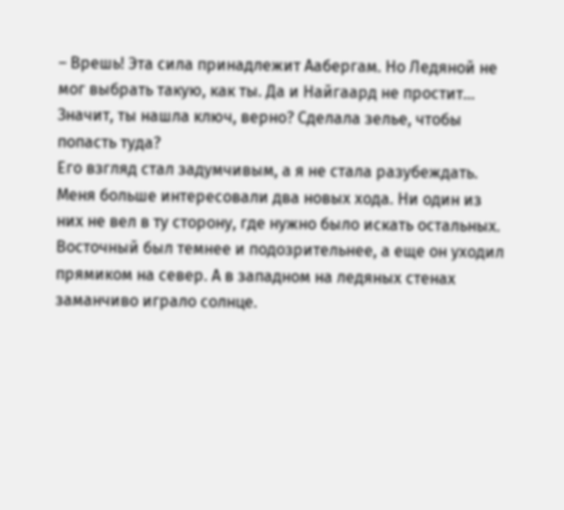– Врешь! Эта сила принадлежит Аабергам. Но Ледяной не мог выбрать такую, как ты. Да и Найгаард не простит… Значит, ты нашла ключ, верно? Сделала зелье, чтобы попасть туда?
Его взгляд стал задумчивым, а я не стала разубеждать. Меня больше интересовали два новых хода. Ни один из них не вел в ту сторону, где нужно было искать остальных. Восточный был темнее и подозрительнее, а еще он уходил прямиком на север. А в западном на ледяных стенах заманчиво играло солнце.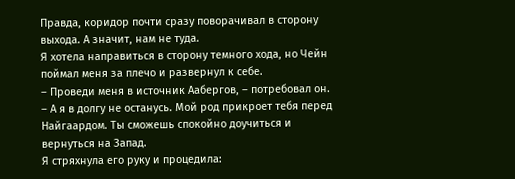Правда, коридор почти сразу поворачивал в сторону выхода. А значит, нам не туда.
Я хотела направиться в сторону темного хода, но Чейн поймал меня за плечо и развернул к себе.
– Проведи меня в источник Аабергов, – потребовал он. – А я в долгу не останусь. Мой род прикроет тебя перед Найгаардом. Ты сможешь спокойно доучиться и вернуться на Запад.
Я стряхнула его руку и процедила: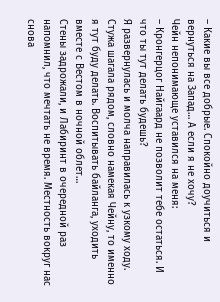– Какие вы все добрые. Спокойно доучиться и вернуться на Запад… А если я не хочу?
Чейн непонимающе уставился на меня:
– Кронгерцог Найгаард не позволит тебе остаться. И что ты тут делать будешь?
Я развернулась и молча направилась к узкому ходу. Стужа шагала рядом, словно намекая Чейну, то именно я тут буду делать. Воспитывать байланга, уходить вместе с Вестом в ночной облет…
Стены задрожали, и Лабиринт в очередной раз напомнил, что мечтать не время. Местность вокруг нас снова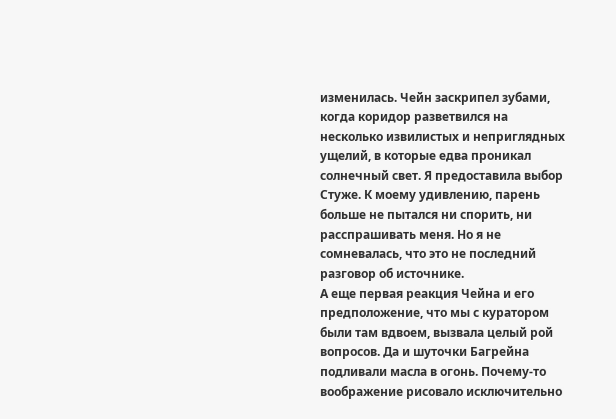изменилась. Чейн заскрипел зубами, когда коридор разветвился на несколько извилистых и неприглядных ущелий, в которые едва проникал солнечный свет. Я предоставила выбор Стуже. К моему удивлению, парень больше не пытался ни спорить, ни расспрашивать меня. Но я не сомневалась, что это не последний разговор об источнике.
А еще первая реакция Чейна и его предположение, что мы с куратором были там вдвоем, вызвала целый рой вопросов. Да и шуточки Багрейна подливали масла в огонь. Почему-то воображение рисовало исключительно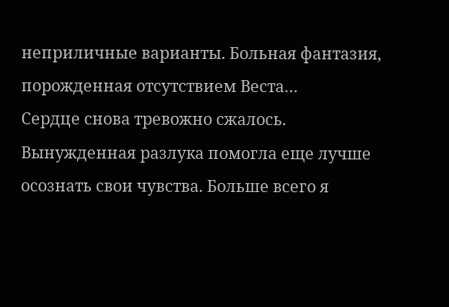неприличные варианты. Больная фантазия, порожденная отсутствием Веста…
Сердце снова тревожно сжалось. Вынужденная разлука помогла еще лучше осознать свои чувства. Больше всего я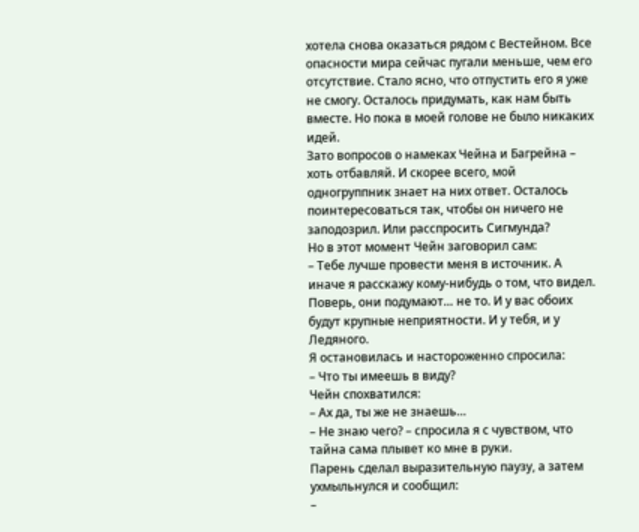хотела снова оказаться рядом с Вестейном. Все опасности мира сейчас пугали меньше, чем его отсутствие. Стало ясно, что отпустить его я уже не смогу. Осталось придумать, как нам быть вместе. Но пока в моей голове не было никаких идей.
Зато вопросов о намеках Чейна и Багрейна – хоть отбавляй. И скорее всего, мой одногруппник знает на них ответ. Осталось поинтересоваться так, чтобы он ничего не заподозрил. Или расспросить Сигмунда?
Но в этот момент Чейн заговорил сам:
– Тебе лучше провести меня в источник. А иначе я расскажу кому-нибудь о том, что видел. Поверь, они подумают… не то. И у вас обоих будут крупные неприятности. И у тебя, и у Ледяного.
Я остановилась и настороженно спросила:
– Что ты имеешь в виду?
Чейн спохватился:
– Ах да, ты же не знаешь…
– Не знаю чего? – спросила я с чувством, что тайна сама плывет ко мне в руки.
Парень сделал выразительную паузу, а затем ухмыльнулся и сообщил:
–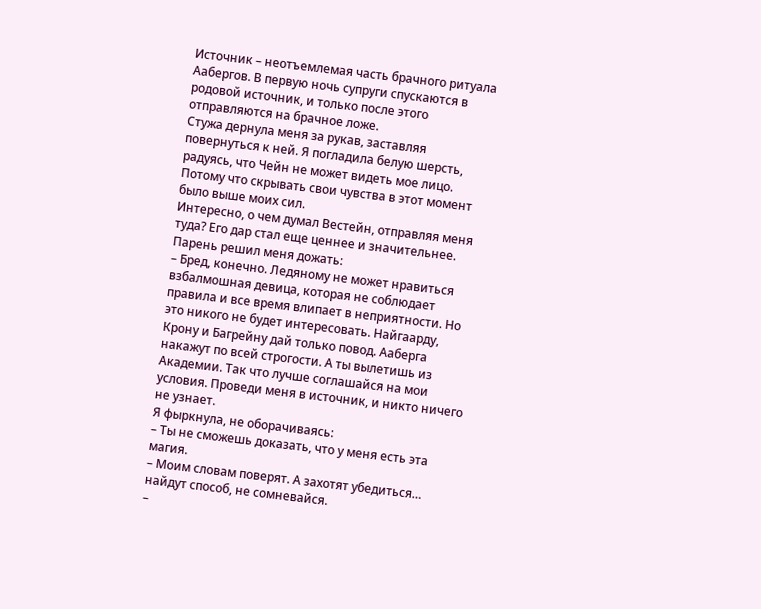Источник – неотъемлемая часть брачного ритуала Аабергов. В первую ночь супруги спускаются в родовой источник, и только после этого отправляются на брачное ложе.
Стужа дернула меня за рукав, заставляя повернуться к ней. Я погладила белую шерсть, радуясь, что Чейн не может видеть мое лицо. Потому что скрывать свои чувства в этот момент было выше моих сил.
Интересно, о чем думал Вестейн, отправляя меня туда? Его дар стал еще ценнее и значительнее.
Парень решил меня дожать:
– Бред, конечно. Ледяному не может нравиться взбалмошная девица, которая не соблюдает правила и все время влипает в неприятности. Но это никого не будет интересовать. Найгаарду, Крону и Багрейну дай только повод. Ааберга накажут по всей строгости. А ты вылетишь из Академии. Так что лучше соглашайся на мои условия. Проведи меня в источник, и никто ничего не узнает.
Я фыркнула, не оборачиваясь:
– Ты не сможешь доказать, что у меня есть эта магия.
– Моим словам поверят. А захотят убедиться… найдут способ, не сомневайся.
–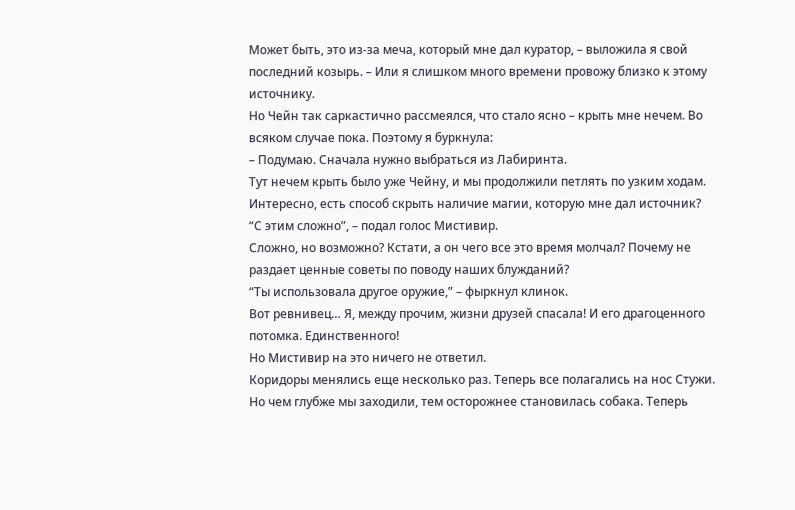Может быть, это из-за меча, который мне дал куратор, – выложила я свой последний козырь. – Или я слишком много времени провожу близко к этому источнику.
Но Чейн так саркастично рассмеялся, что стало ясно – крыть мне нечем. Во всяком случае пока. Поэтому я буркнула:
– Подумаю. Сначала нужно выбраться из Лабиринта.
Тут нечем крыть было уже Чейну, и мы продолжили петлять по узким ходам. Интересно, есть способ скрыть наличие магии, которую мне дал источник?
“С этим сложно”, – подал голос Мистивир.
Сложно, но возможно? Кстати, а он чего все это время молчал? Почему не раздает ценные советы по поводу наших блужданий?
“Ты использовала другое оружие,” – фыркнул клинок.
Вот ревнивец… Я, между прочим, жизни друзей спасала! И его драгоценного потомка. Единственного!
Но Мистивир на это ничего не ответил.
Коридоры менялись еще несколько раз. Теперь все полагались на нос Стужи. Но чем глубже мы заходили, тем осторожнее становилась собака. Теперь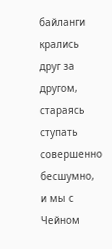байланги крались друг за другом, стараясь ступать совершенно бесшумно, и мы с Чейном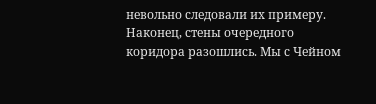невольно следовали их примеру.
Наконец, стены очередного коридора разошлись. Мы с Чейном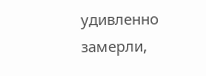удивленно замерли,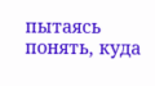пытаясь понять, куда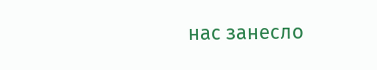нас занесло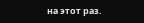на этот раз.